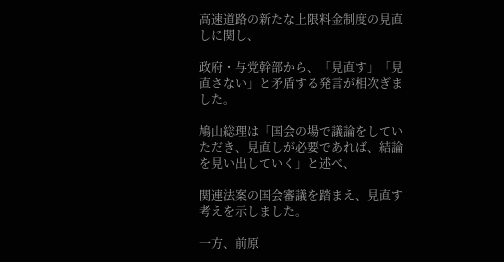高速道路の新たな上限料金制度の見直しに関し、

政府・与党幹部から、「見直す」「見直さない」と矛盾する発言が相次ぎました。

鳩山総理は「国会の場で議論をしていただき、見直しが必要であれば、結論を見い出していく」と述べ、

関連法案の国会審議を踏まえ、見直す考えを示しました。

一方、前原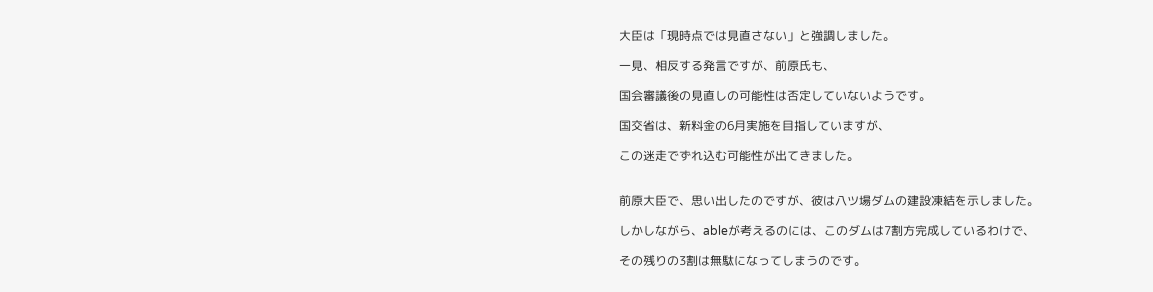大臣は「現時点では見直さない」と強調しました。

一見、相反する発言ですが、前原氏も、

国会審議後の見直しの可能性は否定していないようです。

国交省は、新料金の6月実施を目指していますが、

この迷走でずれ込む可能性が出てきました。


前原大臣で、思い出したのですが、彼は八ツ場ダムの建設凍結を示しました。

しかしながら、ableが考えるのには、このダムは7割方完成しているわけで、

その残りの3割は無駄になってしまうのです。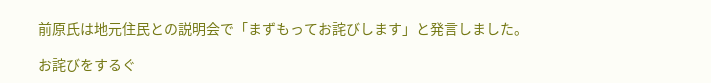前原氏は地元住民との説明会で「まずもってお詫びします」と発言しました。

お詫びをするぐ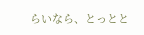らいなら、とっとと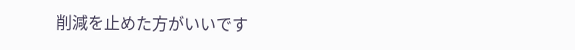削減を止めた方がいいです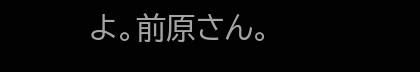よ。前原さん。